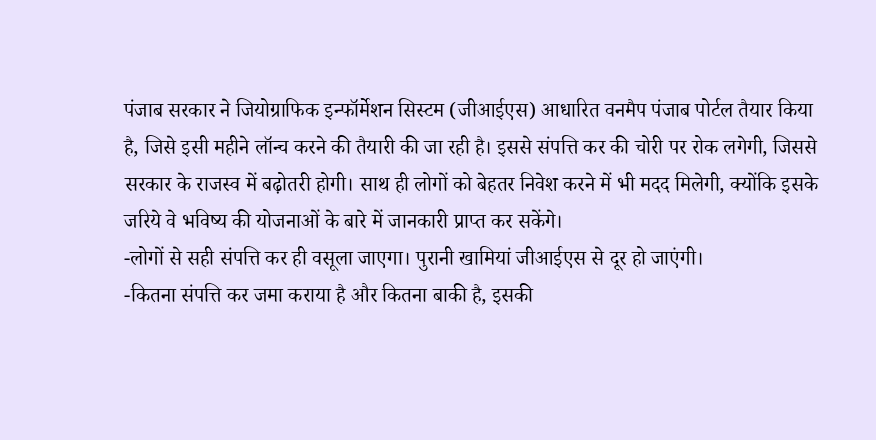पंजाब सरकार ने जियोग्राफिक इन्फॉर्मेशन सिस्टम (जीआईएस) आधारित वनमैप पंजाब पोर्टल तैयार किया है, जिसे इसी महीने लॉन्च करने की तैयारी की जा रही है। इससे संपत्ति कर की चोरी पर रोक लगेगी, जिससे सरकार के राजस्व में बढ़ोतरी होगी। साथ ही लोगों को बेहतर निवेश करने में भी मदद मिलेगी, क्योंकि इसके जरिये वे भविष्य की योजनाओं के बारे में जानकारी प्राप्त कर सकेंगे।
-लोगों से सही संपत्ति कर ही वसूला जाएगा। पुरानी खामियां जीआईएस से दूर हो जाएंगी।
-कितना संपत्ति कर जमा कराया है और कितना बाकी है, इसकी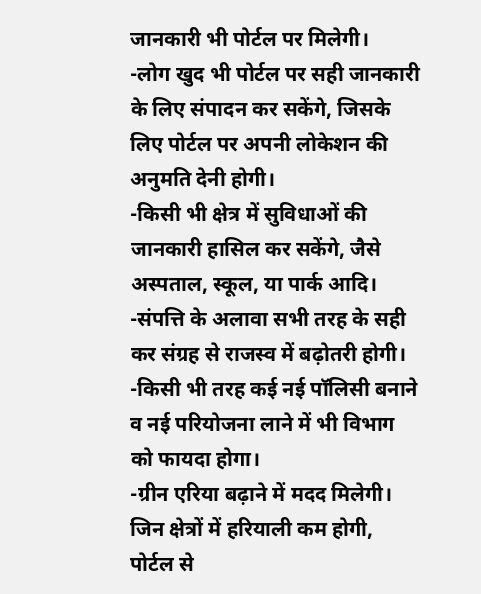जानकारी भी पोर्टल पर मिलेगी।
-लोग खुद भी पोर्टल पर सही जानकारी के लिए संपादन कर सकेंगे, जिसके लिए पोर्टल पर अपनी लोकेशन की अनुमति देनी होगी।
-किसी भी क्षेत्र में सुविधाओं की जानकारी हासिल कर सकेंगे, जैसे अस्पताल, स्कूल, या पार्क आदि।
-संपत्ति के अलावा सभी तरह के सही कर संग्रह से राजस्व में बढ़ोतरी होगी।
-किसी भी तरह कई नई पॉलिसी बनाने व नई परियोजना लाने में भी विभाग को फायदा होगा।
-ग्रीन एरिया बढ़ाने में मदद मिलेगी। जिन क्षेत्रों में हरियाली कम होगी, पोर्टल से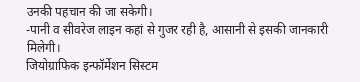उनकी पहचान की जा सकेगी।
-पानी व सीवरेज लाइन कहां से गुजर रही है, आसानी से इसकी जानकारी मिलेगी।
जियोग्राफिक इन्फॉर्मेशन सिस्टम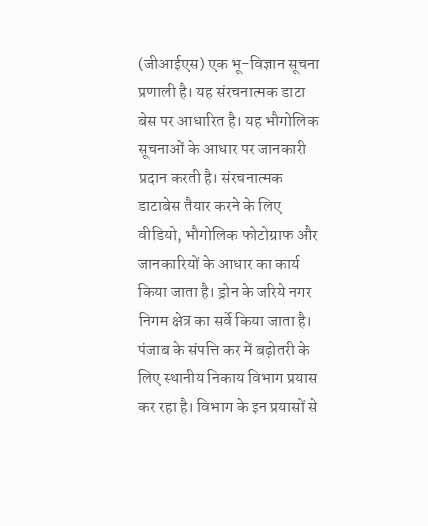(जीआईएस) एक भू-विज्ञान सूचना प्रणाली है। यह संरचनात्मक डाटा बेस पर आधारित है। यह भौगोलिक सूचनाओं के आधार पर जानकारी प्रदान करती है। संरचनात्मक डाटाबेस तैयार करने के लिए वीडियो, भौगोलिक फोटोग्राफ और जानकारियों के आधार का कार्य किया जाता है। ड्रोन के जरिये नगर निगम क्षेत्र का सर्वे किया जाता है।
पंजाब के संपत्ति कर में बढ़ोतरी के लिए स्थानीय निकाय विभाग प्रयास कर रहा है। विभाग के इन प्रयासों से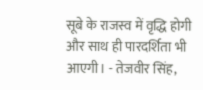सूबे के राजस्व में वृद्धि होगी और साथ ही पारदर्शिता भी आएगी। - तेजवीर सिंह,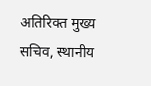अतिरिक्त मुख्य सचिव, स्थानीय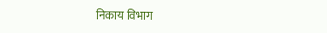निकाय विभाग